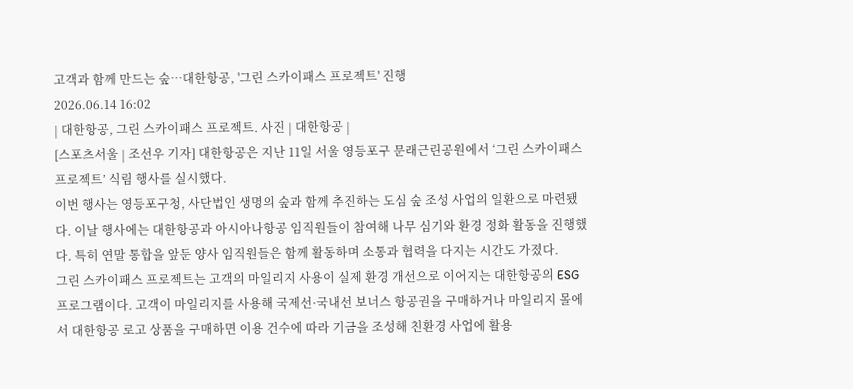고객과 함께 만드는 숲…대한항공, '그린 스카이패스 프로젝트' 진행
2026.06.14 16:02
| 대한항공, 그린 스카이패스 프로젝트. 사진 | 대한항공 |
[스포츠서울 | 조선우 기자] 대한항공은 지난 11일 서울 영등포구 문래근린공원에서 ‘그린 스카이패스 프로젝트’ 식림 행사를 실시했다.
이번 행사는 영등포구청, 사단법인 생명의 숲과 함께 추진하는 도심 숲 조성 사업의 일환으로 마련됐다. 이날 행사에는 대한항공과 아시아나항공 임직원들이 참여해 나무 심기와 환경 정화 활동을 진행했다. 특히 연말 통합을 앞둔 양사 임직원들은 함께 활동하며 소통과 협력을 다지는 시간도 가졌다.
그린 스카이패스 프로젝트는 고객의 마일리지 사용이 실제 환경 개선으로 이어지는 대한항공의 ESG 프로그램이다. 고객이 마일리지를 사용해 국제선·국내선 보너스 항공권을 구매하거나 마일리지 몰에서 대한항공 로고 상품을 구매하면 이용 건수에 따라 기금을 조성해 친환경 사업에 활용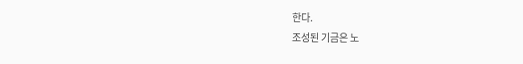한다.
조성된 기금은 노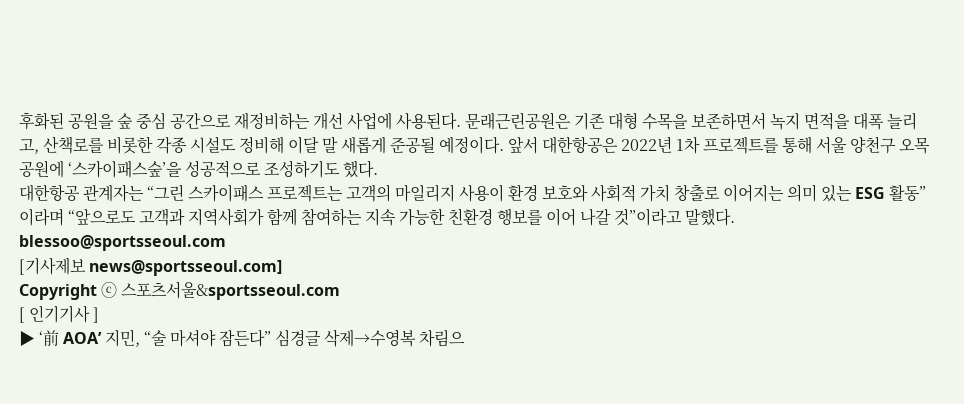후화된 공원을 숲 중심 공간으로 재정비하는 개선 사업에 사용된다. 문래근린공원은 기존 대형 수목을 보존하면서 녹지 면적을 대폭 늘리고, 산책로를 비롯한 각종 시설도 정비해 이달 말 새롭게 준공될 예정이다. 앞서 대한항공은 2022년 1차 프로젝트를 통해 서울 양천구 오목공원에 ‘스카이패스숲’을 성공적으로 조성하기도 했다.
대한항공 관계자는 “그린 스카이패스 프로젝트는 고객의 마일리지 사용이 환경 보호와 사회적 가치 창출로 이어지는 의미 있는 ESG 활동”이라며 “앞으로도 고객과 지역사회가 함께 참여하는 지속 가능한 친환경 행보를 이어 나갈 것”이라고 말했다. blessoo@sportsseoul.com
[기사제보 news@sportsseoul.com]
Copyright ⓒ 스포츠서울&sportsseoul.com
[ 인기기사 ]
▶ ‘前 AOA’ 지민, “술 마셔야 잠든다” 심경글 삭제→수영복 차림으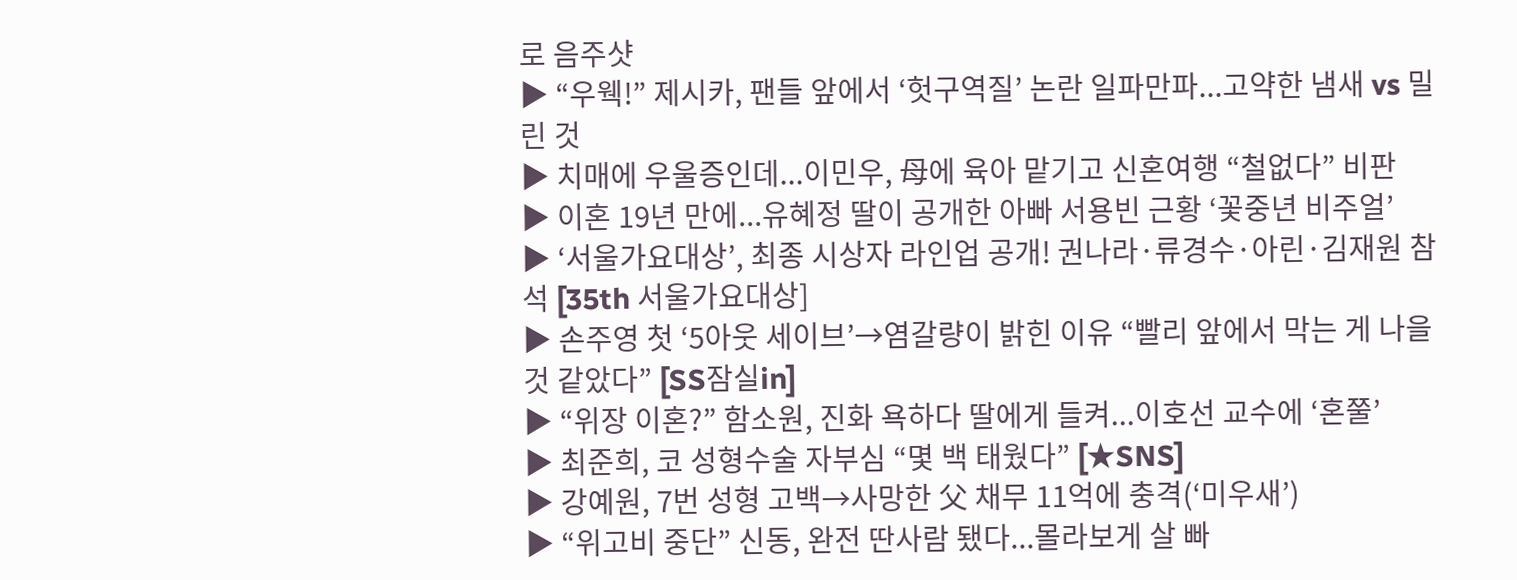로 음주샷
▶ “우웩!” 제시카, 팬들 앞에서 ‘헛구역질’ 논란 일파만파...고약한 냄새 vs 밀린 것
▶ 치매에 우울증인데...이민우, 母에 육아 맡기고 신혼여행 “철없다” 비판
▶ 이혼 19년 만에...유혜정 딸이 공개한 아빠 서용빈 근황 ‘꽃중년 비주얼’
▶ ‘서울가요대상’, 최종 시상자 라인업 공개! 권나라·류경수·아린·김재원 참석 [35th 서울가요대상]
▶ 손주영 첫 ‘5아웃 세이브’→염갈량이 밝힌 이유 “빨리 앞에서 막는 게 나을 것 같았다” [SS잠실in]
▶ “위장 이혼?” 함소원, 진화 욕하다 딸에게 들켜...이호선 교수에 ‘혼쭐’
▶ 최준희, 코 성형수술 자부심 “몇 백 태웠다” [★SNS]
▶ 강예원, 7번 성형 고백→사망한 父 채무 11억에 충격(‘미우새’)
▶ “위고비 중단” 신동, 완전 딴사람 됐다...몰라보게 살 빠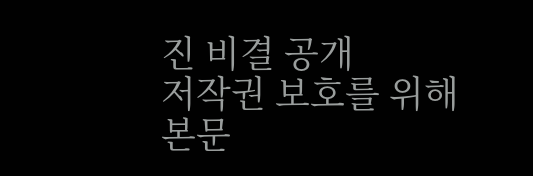진 비결 공개
저작권 보호를 위해 본문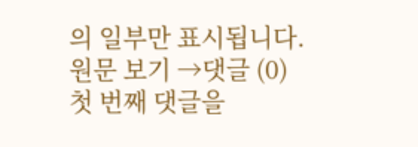의 일부만 표시됩니다.
원문 보기 →댓글 (0)
첫 번째 댓글을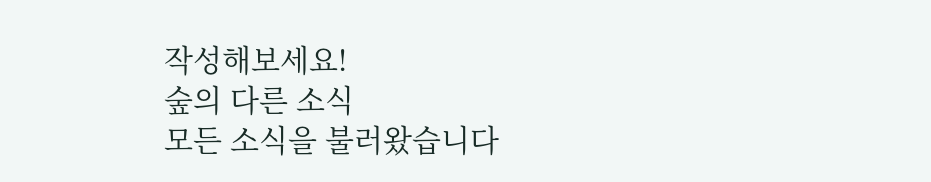작성해보세요!
숲의 다른 소식
모든 소식을 불러왔습니다